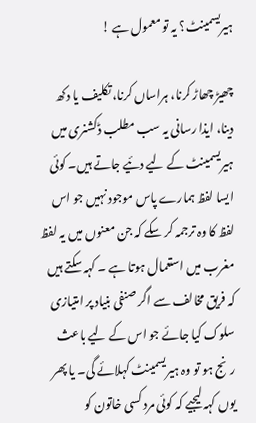ہیریسمینٹ؟ یہ تو معمول ہے !

چھیڑ چھاڑ کرنا، ہراساں کرنا، تکلیف یا دکھ دینا، ایذا رسانی یہ سب مطلب ڈکشنری میں ہیریسمینٹ کے لیے دئیے جاتے ہیں۔ کوئی ایسا لفظ ہمارے پاس موجود نہیں جو اس لفظ کا وہ ترجمہ کر سکے کہ جن معنوں میں یہ لفظ مغرب میں استعمال ہوتا ہے ۔ کہہ سکتے ہیں کہ فریق مخالف سے اگر صنفی بنیاد پر امتیازی سلوک کیا جائے جو اس کے لیے باعث رنج ہو تو وہ ہیریسمینٹ کہلائے گی۔ یا پھر یوں کہہ لیجیے کہ کوئی مرد کسی خاتون کو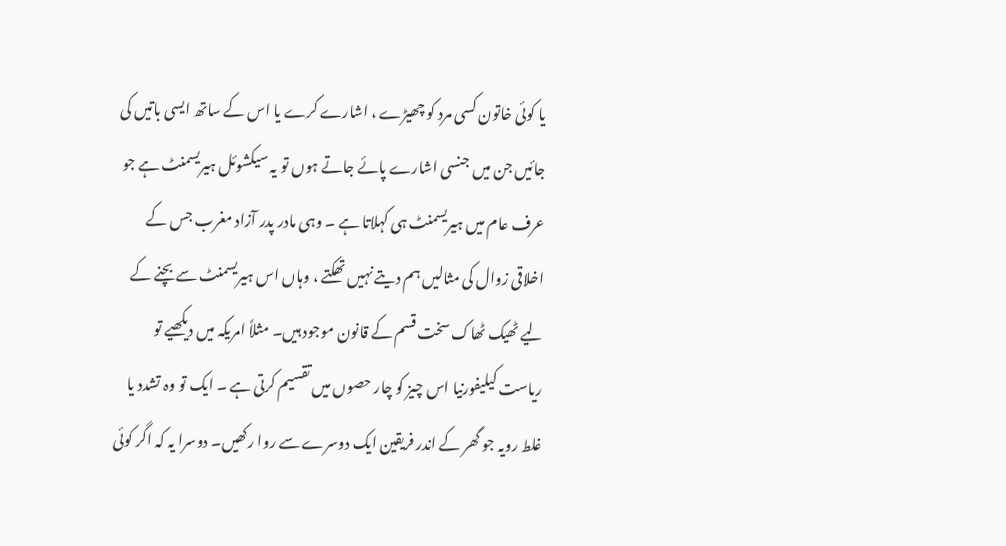یا کوئی خاتون کسی مرد کو چھیڑے ، اشارے کرے یا اس کے ساتھ ایسی باتیں کی جائیں جن میں جنسی اشارے پائے جاتے ہوں تو یہ سیکشوئل ہیریسمنٹ ہے جو عرف عام میں ہیریسمنٹ ہی کہلاتا ہے ۔ وہی مادر پدر آزاد مغرب جس کے اخلاقی زوال کی مثالیں ہم دیتے نہیں تھکتے ، وہاں اس ہیریسمنٹ سے بچنے کے لیے ٹھیک ٹھاک سخت قسم کے قانون موجود ہیں۔ مثلاً امریکہ میں دیکھیے تو ریاست کیلیفورنیا اس چیز کو چار حصوں میں تقسیم کرتی ہے ۔ ایک تو وہ تشدد یا غلط رویہ جو گھر کے اندر فریقین ایک دوسرے سے روا رکھیں۔ دوسرا یہ کہ اگر کوئی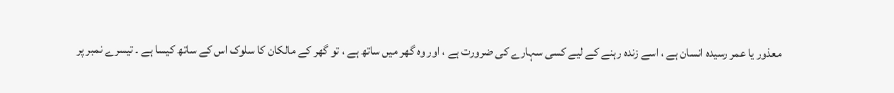معذور یا عمر رسیدہ انسان ہے ، اسے زندہ رہنے کے لیے کسی سہارے کی ضرورت ہے ، اور وہ گھر میں ساتھ ہے ، تو گھر کے مالکان کا سلوک اس کے ساتھ کیسا ہے ۔ تیسرے نمبر پر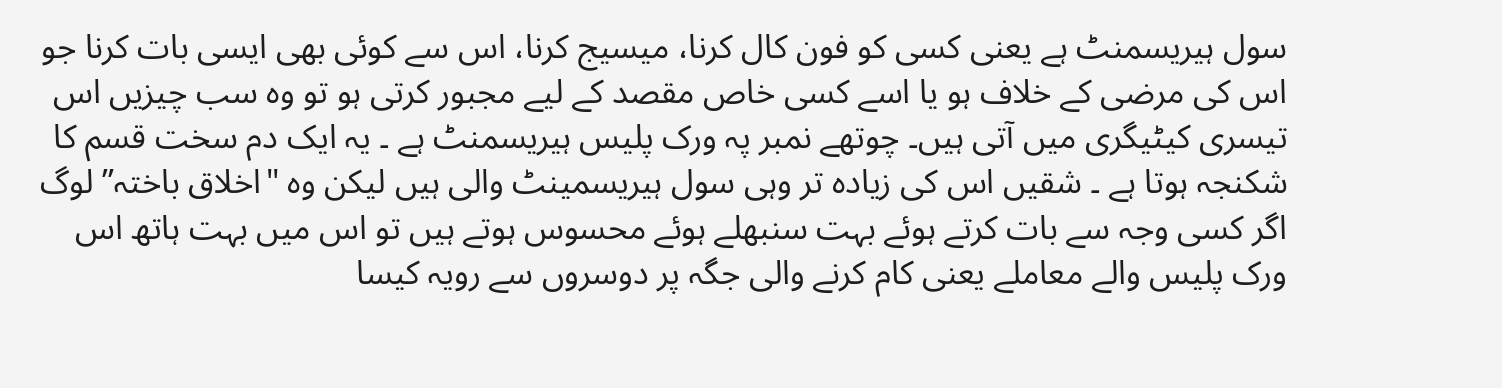سول ہیریسمنٹ ہے یعنی کسی کو فون کال کرنا، میسیج کرنا، اس سے کوئی بھی ایسی بات کرنا جو اس کی مرضی کے خلاف ہو یا اسے کسی خاص مقصد کے لیے مجبور کرتی ہو تو وہ سب چیزیں اس تیسری کیٹیگری میں آتی ہیں۔ چوتھے نمبر پہ ورک پلیس ہیریسمنٹ ہے ۔ یہ ایک دم سخت قسم کا شکنجہ ہوتا ہے ۔ شقیں اس کی زیادہ تر وہی سول ہیریسمینٹ والی ہیں لیکن وہ "اخلاق باختہ” لوگ اگر کسی وجہ سے بات کرتے ہوئے بہت سنبھلے ہوئے محسوس ہوتے ہیں تو اس میں بہت ہاتھ اس ورک پلیس والے معاملے یعنی کام کرنے والی جگہ پر دوسروں سے رویہ کیسا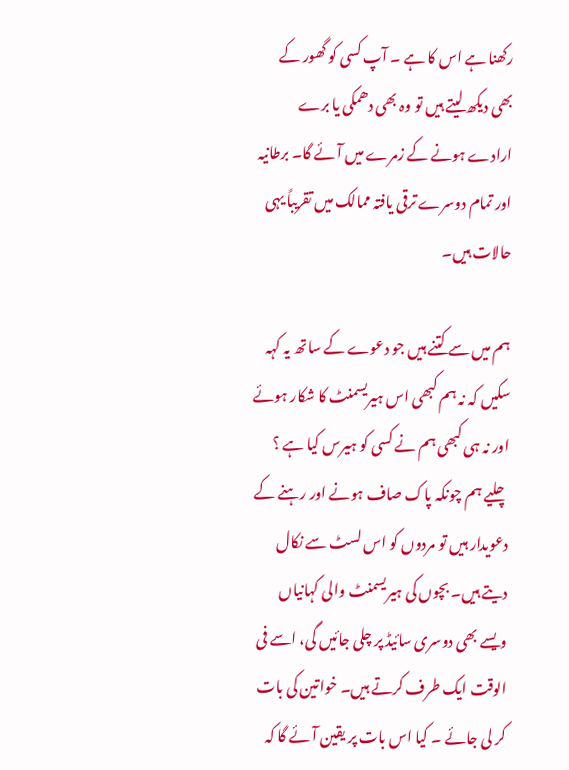رکھنا ہے اس کا ہے ۔ آپ کسی کو گھور کے بھی دیکھ لیتے ہیں تو وہ بھی دھمکی یا برے ارادے ہونے کے زمرے میں آئے گا۔ برطانیہ اور تمام دوسرے ترقی یافتہ ممالک میں تقریباً یہی حالات ہیں۔

ہم میں سے کتنے ہیں جو دعوے کے ساتھ یہ کہہ سکیں کہ نہ ہم کبھی اس ہیریسمنٹ کا شکار ہوئے اور نہ ہی کبھی ہم نے کسی کو ہیرس کیا ہے ؟ چلیے ہم چونکہ پاک صاف ہونے اور رہنے کے دعویدار ہیں تو مردوں کو اس لسٹ سے نکال دیتے ہیں۔ بچوں کی ہیریسمنٹ والی کہانیاں ویسے بھی دوسری سائیڈ پر چلی جائیں گی، اسے فی الوقت ایک طرف کرتے ہیں۔ خواتین کی بات کر لی جائے ۔ کیا اس بات پر یقین آئے گا کہ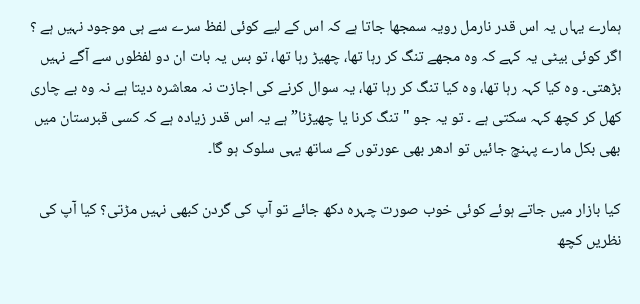ہمارے یہاں یہ اس قدر نارمل رویہ سمجھا جاتا ہے کہ اس کے لیے کوئی لفظ سرے سے ہی موجود نہیں ہے ؟ اگر کوئی بیٹی یہ کہے کہ وہ مجھے تنگ کر رہا تھا، چھیڑ رہا تھا، تو بس یہ بات ان دو لفظوں سے آگے نہیں بڑھتی۔ وہ کیا کہہ رہا تھا، وہ کیا تنگ کر رہا تھا، یہ سوال کرنے کی اجازت نہ معاشرہ دیتا ہے نہ وہ بے چاری کھل کر کچھ کہہ سکتی ہے ۔ تو یہ جو "تنگ کرنا یا چھیڑنا” ہے یہ اس قدر زیادہ ہے کہ کسی قبرستان میں بھی بکل مارے پہنچ جائیں تو ادھر بھی عورتوں کے ساتھ یہی سلوک ہو گا۔

کیا بازار میں جاتے ہوئے کوئی خوب صورت چہرہ دکھ جائے تو آپ کی گردن کبھی نہیں مڑتی؟ کیا آپ کی نظریں کچھ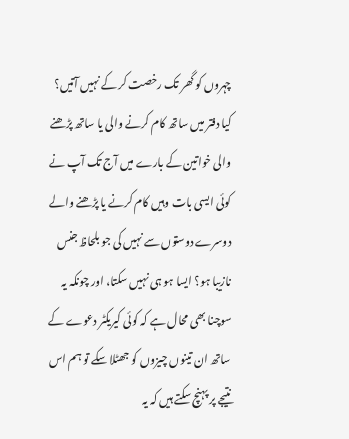چہروں کو گھر تک رخصت کر کے نہیں آتیں؟ کیا دفتر میں ساتھ کام کرنے والی یا ساتھ پڑھنے والی خواتین کے بارے میں آج تک آپ نے کوئی ایسی بات وہیں کام کرنے یا پڑھنے والے دوسرے دوستوں سے نہیں کی جو بلحاظ جنس نازیبا ہو؟ ایسا ہو ہی نہیں سکتا، اور چونکہ یہ سوچنا بھی محال ہے کہ کوئی کیریکٹر دعوے کے ساتھ ان تینوں چیزوں کو جھٹلا سکے تو ہم اس نتیجے پر پہنچ سکتے ہیں کہ یہ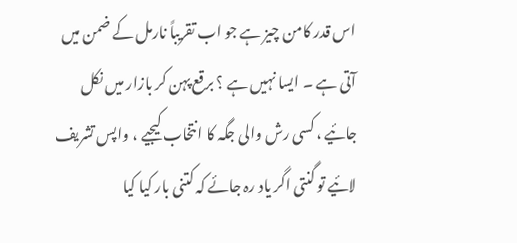اس قدر کامن چیز ہے جو اب تقریباً نارمل کے ضمن میں آتی ہے ۔ ایسا نہیں ہے ؟ برقع پہن کر بازار میں نکل جائیے ، کسی رش والی جگہ کا انتخاب کیجیے ، واپس تشریف لائیے تو گنتی اگر یاد رہ جائے کہ کتنی بار کیا کیا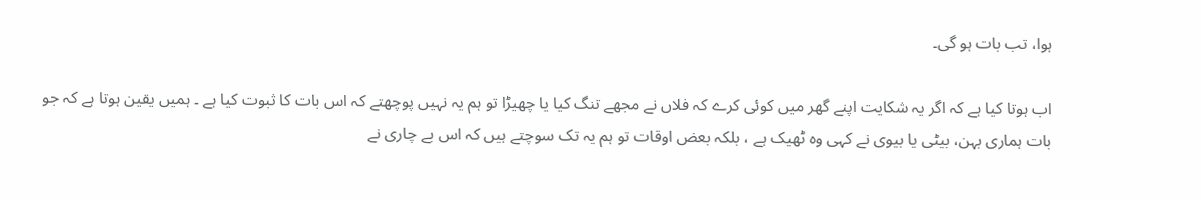ہوا، تب بات ہو گی۔

اب ہوتا کیا ہے کہ اگر یہ شکایت اپنے گھر میں کوئی کرے کہ فلاں نے مجھے تنگ کیا یا چھیڑا تو ہم یہ نہیں پوچھتے کہ اس بات کا ثبوت کیا ہے ۔ ہمیں یقین ہوتا ہے کہ جو بات ہماری بہن، بیٹی یا بیوی نے کہی وہ ٹھیک ہے ، بلکہ بعض اوقات تو ہم یہ تک سوچتے ہیں کہ اس بے چاری نے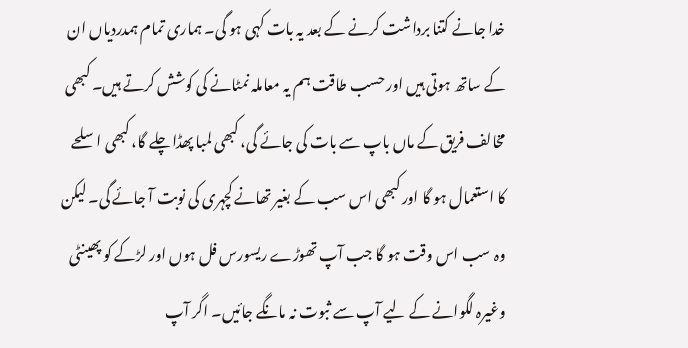خدا جانے کتنا برداشت کرنے کے بعد یہ بات کہی ہو گی۔ ہماری تمام ہمدردیاں ان کے ساتھ ہوتی ہیں اور حسب طاقت ہم یہ معاملہ نمٹانے کی کوشش کرتے ہیں۔ کبھی مخالف فریق کے ماں باپ سے بات کی جائے گی، کبھی لمبا پھڈا چلے گا، کبھی اسلحے کا استعمال ہو گا اور کبھی اس سب کے بغیر تھانے کچہری کی نوبت آ جائے گی۔ لیکن وہ سب اس وقت ہو گا جب آپ تھوڑے ریسورس فل ہوں اور لڑکے کو پھینٹی وغیرہ لگوانے کے لیے آپ سے ثبوت نہ مانگے جائیں۔ اگر آپ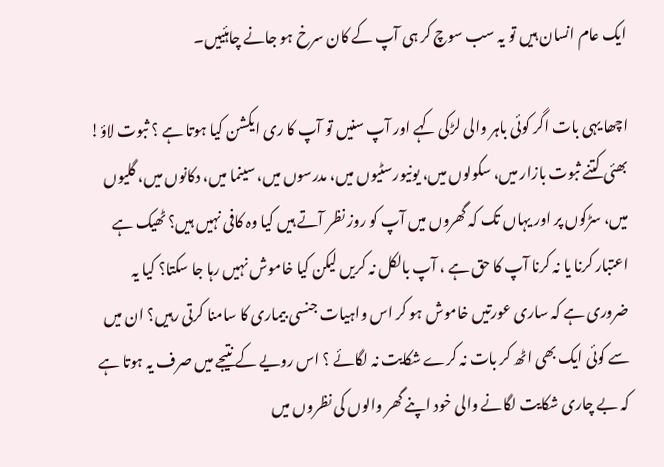ایک عام انسان ہیں تو یہ سب سوچ کر ہی آپ کے کان سرخ ہو جانے چاہئییں۔

اچھا یہی بات اگر کوئی باہر والی لڑکی کہے اور آپ سنیں تو آپ کا ری ایکشن کیا ہوتا ہے ؟ ثبوت لاؤ! بھئی کتنے ثبوت بازار میں، سکولوں میں، یونیورسٹیوں میں، مدرسوں میں، سینما میں، دکانوں میں، گلیوں میں، سڑکوں پر اور یہاں تک کہ گھروں میں آپ کو روز نظر آتے ہیں کیا وہ کافی نہیں ہیں؟ ٹھیک ہے اعتبار کرنا یا نہ کرنا آپ کا حق ہے ، آپ بالکل نہ کریں لیکن کیا خاموش نہیں رہا جا سکتا؟ کیا یہ ضروری ہے کہ ساری عورتیں خاموش ہو کر اس واہیات جنسی بیماری کا سامنا کرتی رہیں؟ ان میں سے کوئی ایک بھی اٹھ کر بات نہ کرے شکایت نہ لگائے ؟ اس رویے کے نتیجے میں صرف یہ ہوتا ہے کہ بے چاری شکایت لگانے والی خود اپنے گھر والوں کی نظروں میں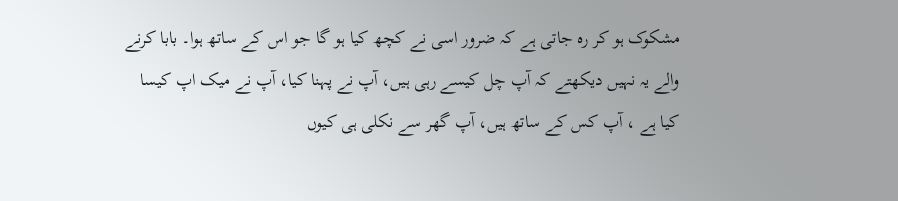مشکوک ہو کر رہ جاتی ہے کہ ضرور اسی نے کچھ کیا ہو گا جو اس کے ساتھ ہوا۔ بابا کرنے والے یہ نہیں دیکھتے کہ آپ چل کیسے رہی ہیں، آپ نے پہنا کیا، آپ نے میک اپ کیسا کیا ہے ، آپ کس کے ساتھ ہیں، آپ گھر سے نکلی ہی کیوں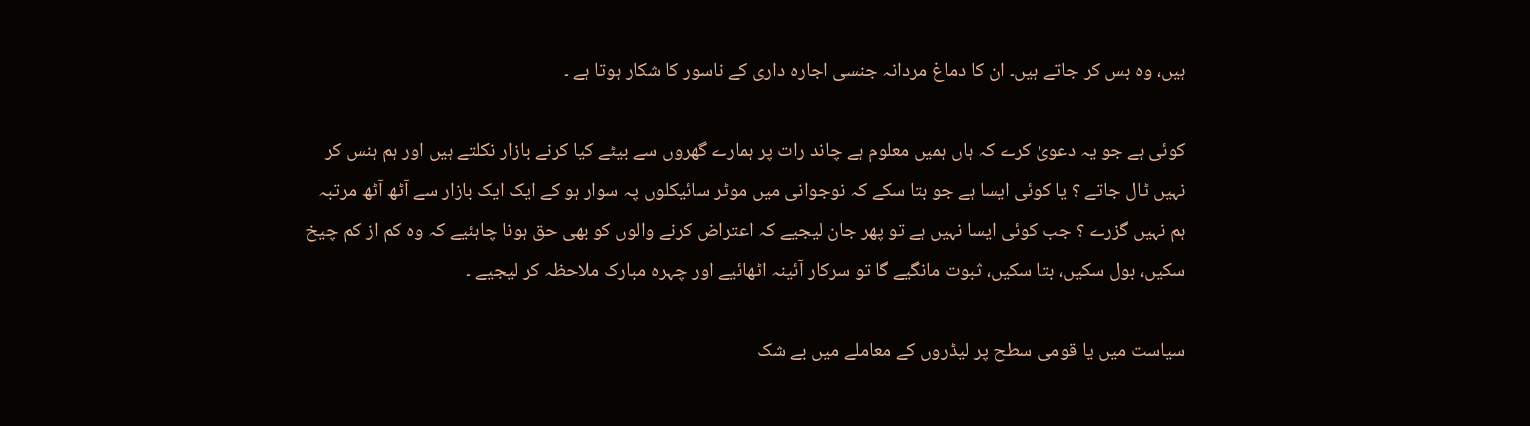ہیں، وہ بس کر جاتے ہیں۔ ان کا دماغ مردانہ جنسی اجارہ داری کے ناسور کا شکار ہوتا ہے ۔

کوئی ہے جو یہ دعویٰ کرے کہ ہاں ہمیں معلوم ہے چاند رات پر ہمارے گھروں سے بیٹے کیا کرنے بازار نکلتے ہیں اور ہم ہنس کر نہیں ٹال جاتے ؟ یا کوئی ایسا ہے جو بتا سکے کہ نوجوانی میں موٹر سائیکلوں پہ سوار ہو کے ایک ایک بازار سے آٹھ آٹھ مرتبہ ہم نہیں گزرے ؟ جب کوئی ایسا نہیں ہے تو پھر جان لیجیے کہ اعتراض کرنے والوں کو بھی حق ہونا چاہئیے کہ وہ کم از کم چیخ سکیں، بول سکیں، بتا سکیں، ثبوت مانگیے گا تو سرکار آئینہ اٹھائیے اور چہرہ مبارک ملاحظہ کر لیجیے ۔

سیاست میں یا قومی سطح پر لیڈروں کے معاملے میں بے شک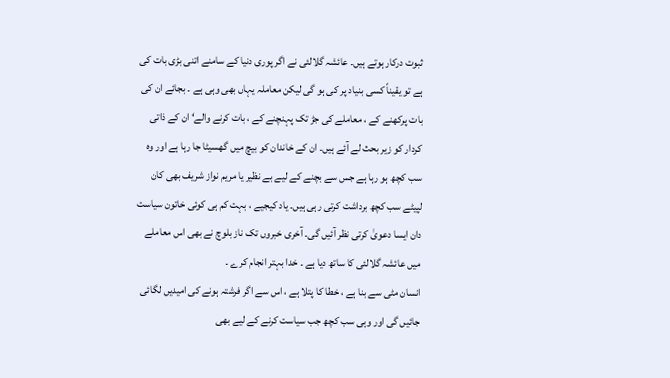ثبوت درکار ہوتے ہیں۔ عائشہ گلالئی نے اگر پوری دنیا کے سامنے اتنی بڑی بات کی ہے تو یقیناً کسی بنیاد پر کی ہو گی لیکن معاملہ یہاں بھی وہی ہے ۔ بجائے ان کی بات پرکھنے کے ، معاملے کی جڑ تک پہنچنے کے ، بات کرنے والے‘ ان کے ذاتی کردار کو زیر بحث لے آئے ہیں۔ ان کے خاندان کو بیچ میں گھسیٹا جا رہا ہے اور وہ سب کچھ ہو رہا ہے جس سے بچنے کے لیے بے نظیر یا مریم نواز شریف بھی کان لپیٹے سب کچھ برداشت کرتی رہی ہیں۔ یاد کیجیے ، بہت کم ہی کوئی خاتون سیاست دان ایسا دعویٰ کرتی نظر آئیں گی۔ آخری خبروں تک ناز بلوچ نے بھی اس معاملے میں عائشہ گلالئی کا ساتھ دیا ہے ۔ خدا بہتر انجام کرے ۔
انسان مٹی سے بنا ہے ، خطا کا پتلا ہے ، اس سے اگر فرشتہ ہونے کی امیدیں لگائی جائیں گی اور وہی سب کچھ جب سیاست کرنے کے لیے بھی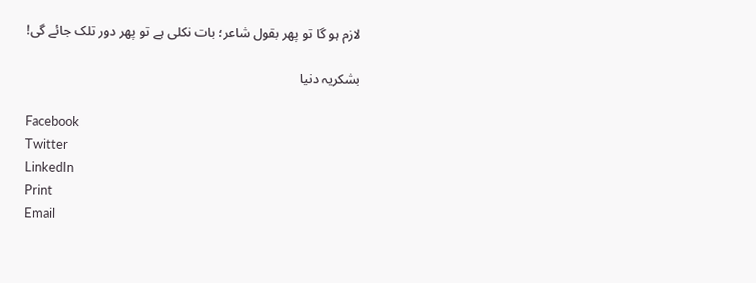لازم ہو گا تو پھر بقول شاعر؛ بات نکلی ہے تو پھر دور تلک جائے گی!

بشکریہ دنیا

Facebook
Twitter
LinkedIn
Print
Email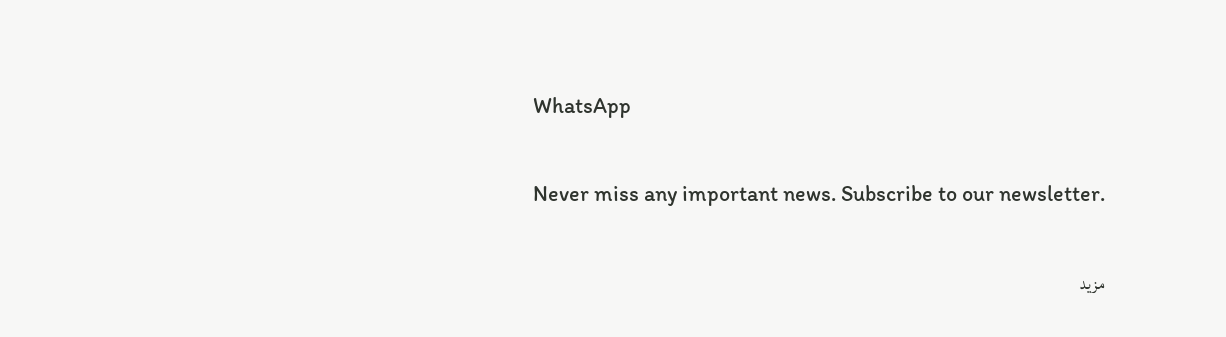WhatsApp

Never miss any important news. Subscribe to our newsletter.

مزید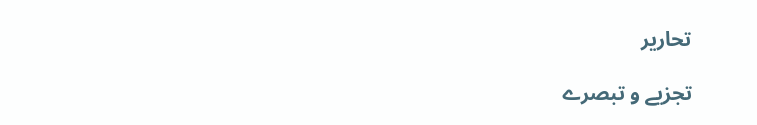تحاریر

تجزیے و تبصرے